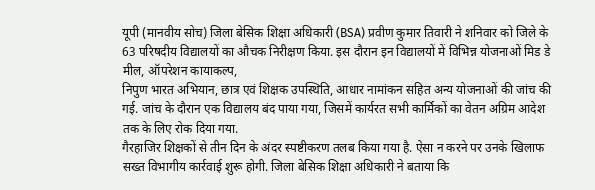यूपी (मानवीय सोच) जिला बेसिक शिक्षा अधिकारी (BSA) प्रवीण कुमार तिवारी ने शनिवार को जिले के 63 परिषदीय विद्यालयों का औचक निरीक्षण किया. इस दौरान इन विद्यालयों में विभिन्न योजनाओं मिड डे मील, ऑपरेशन कायाकल्प,
निपुण भारत अभियान, छात्र एवं शिक्षक उपस्थिति, आधार नामांकन सहित अन्य योजनाओं की जांच की गई. जांच के दौरान एक विद्यालय बंद पाया गया, जिसमें कार्यरत सभी कार्मिकों का वेतन अग्रिम आदेश तक के लिए रोक दिया गया.
गैरहाजिर शिक्षकों से तीन दिन के अंदर स्पष्टीकरण तलब किया गया है. ऐसा न करने पर उनके खिलाफ सख्त विभागीय कार्रवाई शुरू होगी. जिला बेसिक शिक्षा अधिकारी ने बताया कि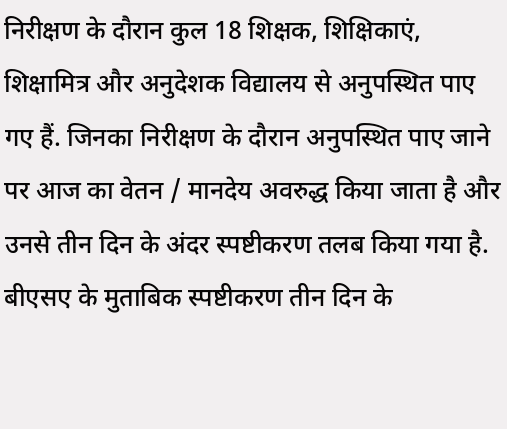निरीक्षण के दौरान कुल 18 शिक्षक, शिक्षिकाएं,
शिक्षामित्र और अनुदेशक विद्यालय से अनुपस्थित पाए गए हैं. जिनका निरीक्षण के दौरान अनुपस्थित पाए जाने पर आज का वेतन / मानदेय अवरुद्ध किया जाता है और उनसे तीन दिन के अंदर स्पष्टीकरण तलब किया गया है. बीएसए के मुताबिक स्पष्टीकरण तीन दिन के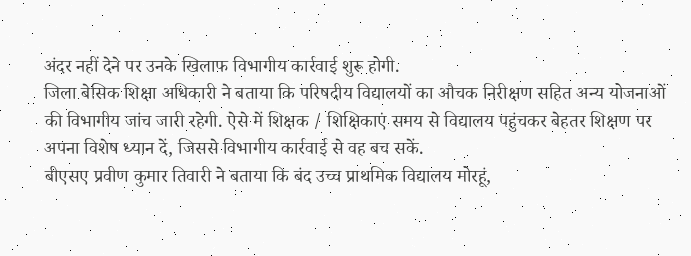अंदर नहीं देने पर उनके खिलाफ विभागीय कार्रवाई शुरू होगी.
जिला बेसिक शिक्षा अधिकारी ने बताया कि परिषदीय विद्यालयों का औचक निरीक्षण सहित अन्य योजनाओं की विभागीय जांच जारी रहेगी. ऐसे में शिक्षक / शिक्षिकाएं समय से विद्यालय पहुंचकर बेहतर शिक्षण पर अपना विशेष ध्यान दें, जिससे विभागीय कार्रवाई से वह बच सकें.
बीएसए प्रवीण कुमार तिवारी ने बताया कि बंद उच्च प्राथमिक विद्यालय मोरहूं,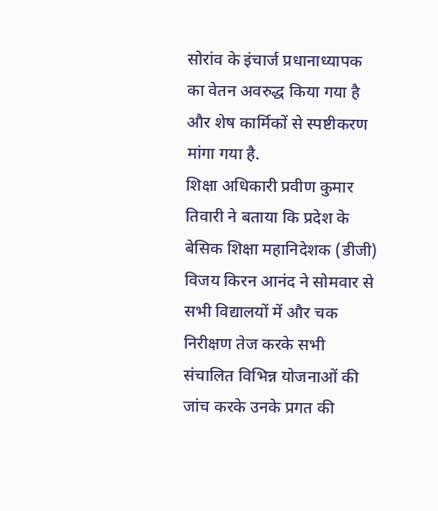सोरांव के इंचार्ज प्रधानाध्यापक का वेतन अवरुद्ध किया गया है और शेष कार्मिकों से स्पष्टीकरण मांगा गया है.
शिक्षा अधिकारी प्रवीण कुमार तिवारी ने बताया कि प्रदेश के बेसिक शिक्षा महानिदेशक (डीजी) विजय किरन आनंद ने सोमवार से सभी विद्यालयों में और चक निरीक्षण तेज करके सभी संचालित विभिन्न योजनाओं की जांच करके उनके प्रगत की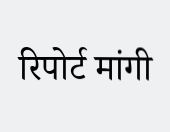रिपोर्ट मांगी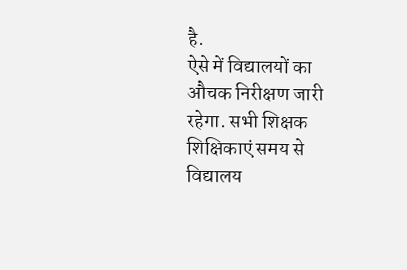है.
ऐसे में विद्यालयों का औचक निरीक्षण जारी रहेगा. सभी शिक्षक शिक्षिकाएं समय से विद्यालय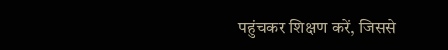पहुंचकर शिक्षण करें, जिससे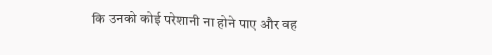कि उनको कोई परेशानी ना होने पाए और वह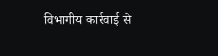विभागीय कार्रवाई से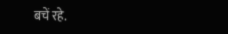बचें रहे.